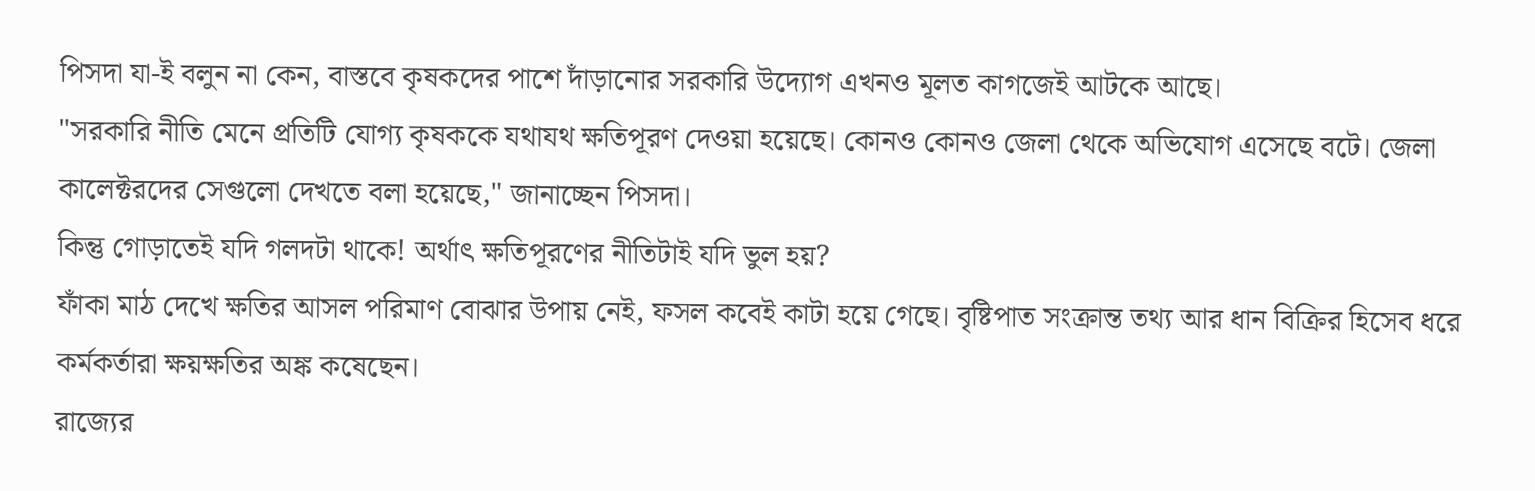পিসদা যা-ই বলুন না কেন, বাস্তবে কৃষকদের পাশে দাঁড়ানোর সরকারি উদ্যোগ এখনও মূলত কাগজেই আটকে আছে।
"সরকারি নীতি মেনে প্রতিটি যোগ্য কৃষককে যথাযথ ক্ষতিপূরণ দেওয়া হয়েছে। কোনও কোনও জেলা থেকে অভিযোগ এসেছে বটে। জেলা কালেক্টরদের সেগুলো দেখতে বলা হয়েছে," জানাচ্ছেন পিসদা।
কিন্তু গোড়াতেই যদি গলদটা থাকে! অর্থাৎ ক্ষতিপূরণের নীতিটাই যদি ভুল হয়?
ফাঁকা মাঠ দেখে ক্ষতির আসল পরিমাণ বোঝার উপায় নেই, ফসল কবেই কাটা হয়ে গেছে। বৃষ্টিপাত সংক্রান্ত তথ্য আর ধান বিক্রির হিসেব ধরে কর্মকর্তারা ক্ষয়ক্ষতির অঙ্ক কষেছেন।
রাজ্যের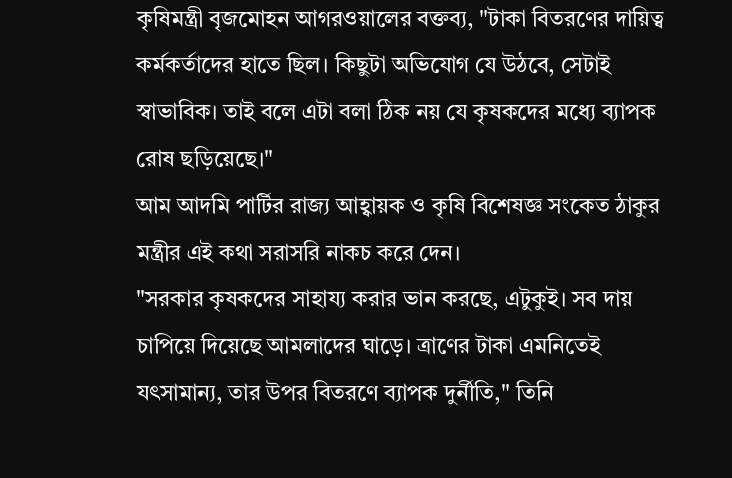কৃষিমন্ত্রী বৃজমোহন আগরওয়ালের বক্তব্য, "টাকা বিতরণের দায়িত্ব কর্মকর্তাদের হাতে ছিল। কিছুটা অভিযোগ যে উঠবে, সেটাই স্বাভাবিক। তাই বলে এটা বলা ঠিক নয় যে কৃষকদের মধ্যে ব্যাপক রোষ ছড়িয়েছে।"
আম আদমি পার্টির রাজ্য আহ্বায়ক ও কৃষি বিশেষজ্ঞ সংকেত ঠাকুর মন্ত্রীর এই কথা সরাসরি নাকচ করে দেন।
"সরকার কৃষকদের সাহায্য করার ভান করছে, এটুকুই। সব দায় চাপিয়ে দিয়েছে আমলাদের ঘাড়ে। ত্রাণের টাকা এমনিতেই যৎসামান্য, তার উপর বিতরণে ব্যাপক দুর্নীতি," তিনি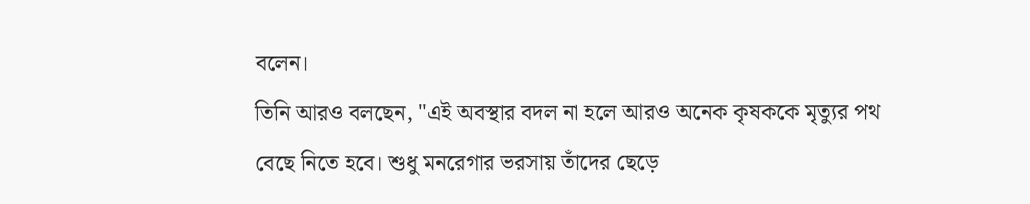বলেন।
তিনি আরও বলছেন, "এই অবস্থার বদল না হলে আরও অনেক কৃষককে মৃত্যুর পথ বেছে নিতে হবে। শুধু মনরেগার ভরসায় তাঁদের ছেড়ে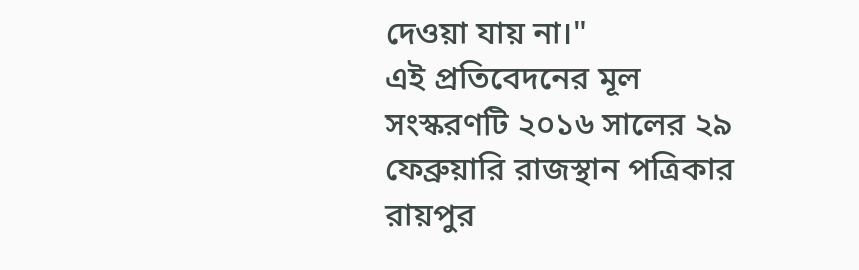দেওয়া যায় না।"
এই প্রতিবেদনের মূল সংস্করণটি ২০১৬ সালের ২৯ ফেব্রুয়ারি রাজস্থান পত্রিকার রায়পুর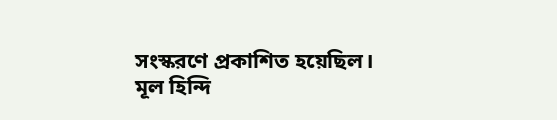সংস্করণে প্রকাশিত হয়েছিল।
মূল হিন্দি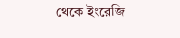থেকে ইংরেজি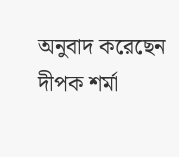অনুবাদ করেছেন দীপক শর্মা